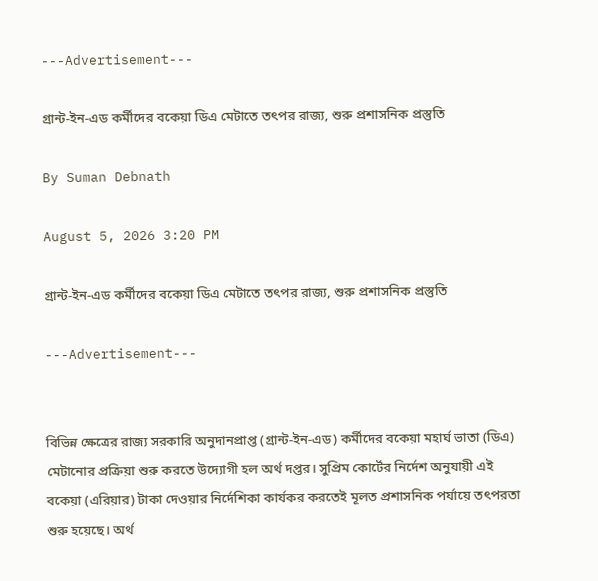---Advertisement---

গ্রান্ট-ইন-এড কর্মীদের বকেয়া ডিএ মেটাতে তৎপর রাজ্য, শুরু প্রশাসনিক প্রস্তুতি

By Suman Debnath

August 5, 2026 3:20 PM

গ্রান্ট-ইন-এড কর্মীদের বকেয়া ডিএ মেটাতে তৎপর রাজ্য, শুরু প্রশাসনিক প্রস্তুতি

---Advertisement---


বিভিন্ন ক্ষেত্রের রাজ্য সরকারি অনুদানপ্রাপ্ত (গ্রান্ট-ইন-এড) কর্মীদের বকেয়া মহার্ঘ ভাতা (ডিএ) মেটানোর প্রক্রিয়া শুরু করতে উদ্যোগী হল অর্থ দপ্তর। সুপ্রিম কোর্টের নির্দেশ অনুযায়ী এই বকেয়া (এরিয়ার) টাকা দেওয়ার নির্দেশিকা কার্যকর করতেই মূলত প্রশাসনিক পর্যায়ে তৎপরতা শুরু হয়েছে। অর্থ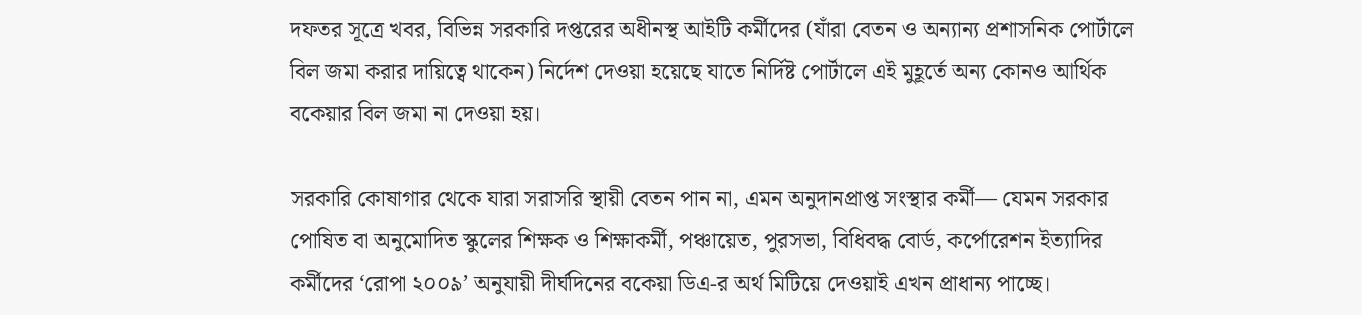দফতর সূত্রে খবর, বিভিন্ন সরকারি দপ্তরের অধীনস্থ আইটি কর্মীদের (যাঁরা বেতন ও অন্যান্য প্রশাসনিক পোর্টালে বিল জমা করার দায়িত্বে থাকেন) নির্দেশ দেওয়া হয়েছে যাতে নির্দিষ্ট পোর্টালে এই মুহূর্তে অন্য কোনও আর্থিক বকেয়ার বিল জমা না দেওয়া হয়।

সরকারি কোষাগার থেকে যারা সরাসরি স্থায়ী বেতন পান না, এমন অনুদানপ্রাপ্ত সংস্থার কর্মী— যেমন সরকার পোষিত বা অনুমোদিত স্কুলের শিক্ষক ও শিক্ষাকর্মী, পঞ্চায়েত, পুরসভা, বিধিবদ্ধ বোর্ড, কর্পোরেশন ইত্যাদির কর্মীদের ‘রোপা ২০০৯’ অনুযায়ী দীর্ঘদিনের বকেয়া ডিএ-র অর্থ মিটিয়ে দেওয়াই এখন প্রাধান্য পাচ্ছে।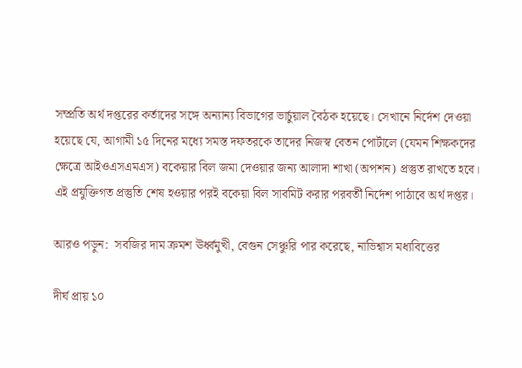সম্প্রতি অর্থ দপ্তরের কর্তাদের সঙ্গে অন্যান্য বিভাগের ভার্চুয়াল বৈঠক হয়েছে। সেখানে নির্দেশ দেওয়া হয়েছে যে, আগামী ১৫ দিনের মধ্যে সমস্ত দফতরকে তাদের নিজস্ব বেতন পোর্টালে (যেমন শিক্ষকদের ক্ষেত্রে আইওএসএমএস) বকেয়ার বিল জমা দেওয়ার জন্য আলাদা শাখা (অপশন) প্রস্তুত রাখতে হবে। এই প্রযুক্তিগত প্রস্তুতি শেষ হওয়ার পরই বকেয়া বিল সাবমিট করার পরবর্তী নির্দেশ পাঠাবে অর্থ দপ্তর।

আরও পড়ুন:  সবজির দাম ক্রমশ ঊর্ধ্বমুখী, বেগুন সেঞ্চুরি পার করেছে, নাভিশ্বাস মধ্যবিত্তের

দীর্ঘ প্রায় ১০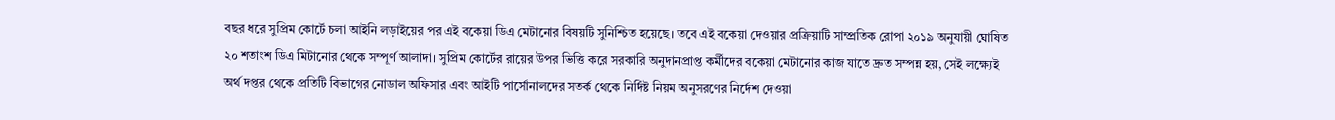বছর ধরে সুপ্রিম কোর্টে চলা আইনি লড়াইয়ের পর এই বকেয়া ডিএ মেটানোর বিষয়টি সুনিশ্চিত হয়েছে। তবে এই বকেয়া দেওয়ার প্রক্রিয়াটি সাম্প্রতিক রোপা ২০১৯ অনুযায়ী ঘোষিত ২০ শতাংশ ডিএ মিটানোর থেকে সম্পূর্ণ আলাদা। সুপ্রিম কোর্টের রায়ের উপর ভিত্তি করে সরকারি অনুদানপ্রাপ্ত কর্মীদের বকেয়া মেটানোর কাজ যাতে দ্রুত সম্পন্ন হয়, সেই লক্ষ্যেই অর্থ দপ্তর থেকে প্রতিটি বিভাগের নোডাল অফিসার এবং আইটি পার্সোনালদের সতর্ক থেকে নির্দিষ্ট নিয়ম অনুসরণের নির্দেশ দেওয়া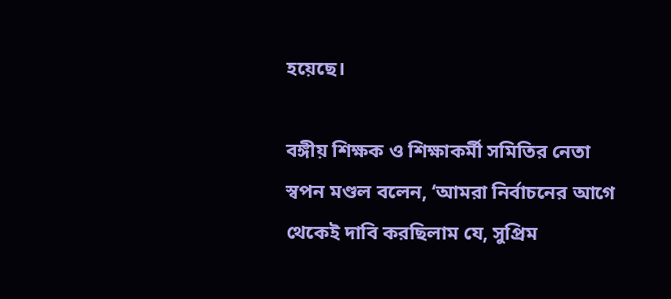হয়েছে।

বঙ্গীয় শিক্ষক ও শিক্ষাকর্মী সমিতির নেতা স্বপন মণ্ডল বলেন, ‘আমরা নির্বাচনের আগে থেকেই দাবি করছিলাম যে, সুপ্রিম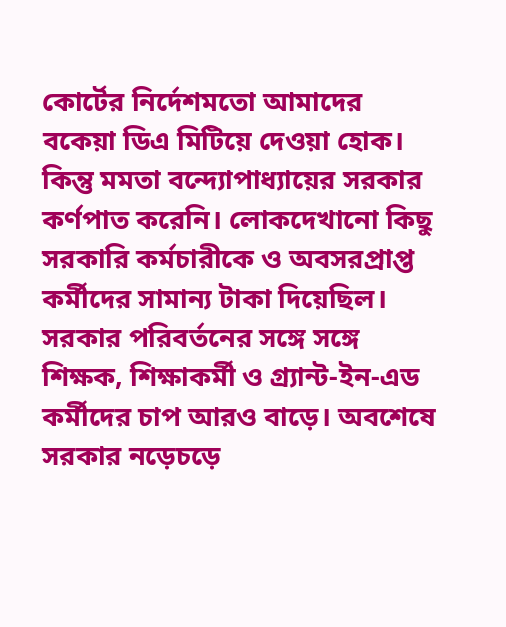কোর্টের নির্দেশমতো আমাদের বকেয়া ডিএ মিটিয়ে দেওয়া হোক। কিন্তু মমতা বন্দ্যোপাধ্যায়ের সরকার কর্ণপাত করেনি। লোকদেখানো কিছু সরকারি কর্মচারীকে ও অবসরপ্রাপ্ত কর্মীদের সামান্য টাকা দিয়েছিল। সরকার পরিবর্তনের সঙ্গে সঙ্গে শিক্ষক, শিক্ষাকর্মী ও গ্র্যান্ট-ইন-এড কর্মীদের চাপ আরও বাড়ে। অবশেষে সরকার নড়েচড়ে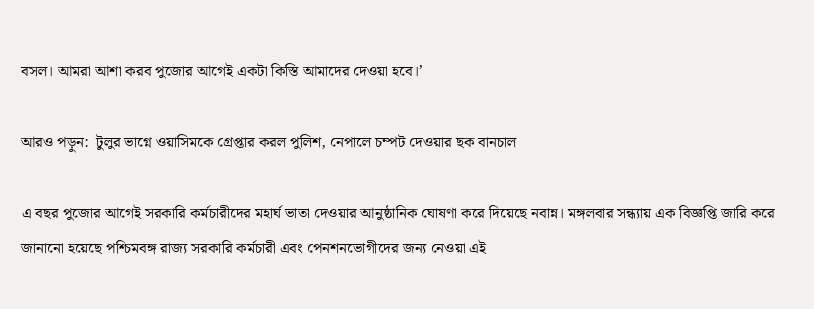বসল। আমরা আশা করব পুজোর আগেই একটা কিস্তি আমাদের দেওয়া হবে।’

আরও পড়ুন:  টুলুর ভাগ্নে ওয়াসিমকে গ্রেপ্তার করল পুলিশ, নেপালে চম্পট দেওয়ার ছক বানচাল

এ বছর পুজোর আগেই সরকারি কর্মচারীদের মহার্ঘ ভাতা দেওয়ার আনুষ্ঠানিক ঘোষণা করে দিয়েছে নবান্ন। মঙ্গলবার সন্ধ্যায় এক বিজ্ঞপ্তি জারি করে জানানো হয়েছে পশ্চিমবঙ্গ রাজ্য সরকারি কর্মচারী এবং পেনশনভোগীদের জন্য নেওয়া এই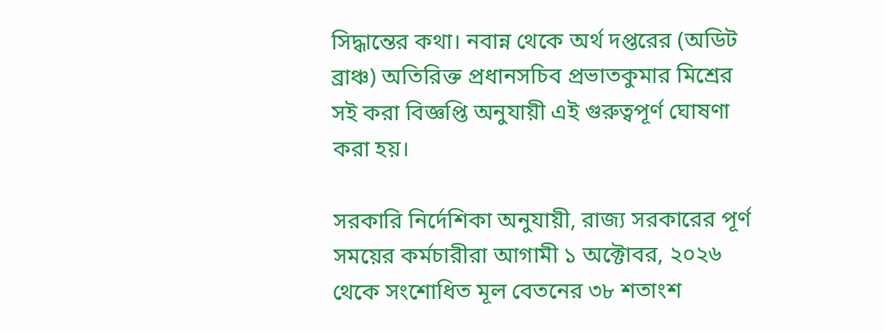সিদ্ধান্তের কথা। নবান্ন থেকে অর্থ দপ্তরের (অডিট ব্রাঞ্চ) অতিরিক্ত প্রধানসচিব প্রভাতকুমার মিশ্রের সই করা বিজ্ঞপ্তি অনুযায়ী এই গুরুত্বপূর্ণ ঘোষণা করা হয়।

সরকারি নির্দেশিকা অনুযায়ী, রাজ্য সরকারের পূর্ণ সময়ের কর্মচারীরা আগামী ১ অক্টোবর, ২০২৬ থেকে সংশোধিত মূল বেতনের ৩৮ শতাংশ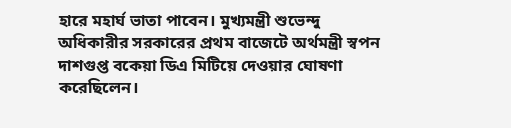হারে মহার্ঘ ভাতা পাবেন। মুখ্যমন্ত্রী শুভেন্দু অধিকারীর সরকারের প্রথম বাজেটে অর্থমন্ত্রী স্বপন দাশগুপ্ত বকেয়া ডিএ মিটিয়ে দেওয়ার ঘোষণা করেছিলেন।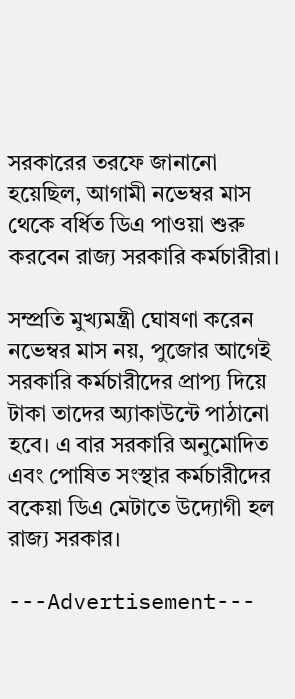সরকারের তরফে জানানো হয়েছিল, আগামী নভেম্বর মাস থেকে বর্ধিত ডিএ পাওয়া শুরু করবেন রাজ্য সরকারি কর্মচারীরা।

সম্প্রতি মুখ্যমন্ত্রী ঘোষণা করেন নভেম্বর মাস নয়, পুজোর আগেই সরকারি কর্মচারীদের প্রাপ্য দিয়ে টাকা তাদের অ্যাকাউন্টে পাঠানো হবে। এ বার সরকারি অনুমোদিত এবং পোষিত সংস্থার কর্মচারীদের বকেয়া ডিএ মেটাতে উদ্যোগী হল রাজ্য সরকার।

---Advertisement---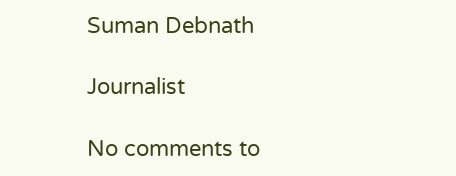Suman Debnath

Journalist

No comments to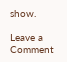show.

Leave a Comment